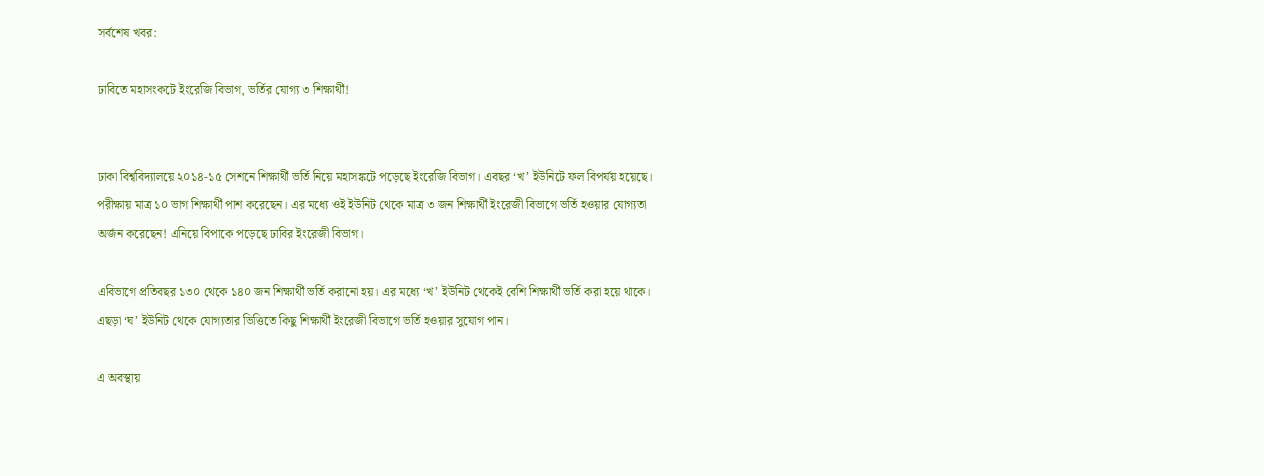সর্বশেষ খবর:

ঢাবিতে মহাসংকটে ইংরেজি বিভাগ, ভর্তির যোগ্য ৩ শিক্ষার্থী!


ঢাকা বিশ্ববিদ্যালয়ে ২০১৪-১৫ সেশনে শিক্ষার্থী ভর্তি নিয়ে মহাসঙ্কটে পড়েছে ইংরেজি বিভাগ। এবছর ‘খ’ ইউনিটে ফল বিপর্যয় হয়েছে। পরীক্ষায় মাত্র ১০ ভাগ শিক্ষার্থী পাশ করেছেন। এর মধ্যে ওই ইউনিট থেকে মাত্র ৩ জন শিক্ষার্থী ইংরেজী বিভাগে ভর্তি হওয়ার যোগ্যতা অর্জন করেছেন! এনিয়ে বিপাকে পড়েছে ঢাবির ইংরেজী বিভাগ।

এবিভাগে প্রতিবছর ১৩০ থেকে ১৪০ জন শিক্ষার্থী ভর্তি করানো হয়। এর মধ্যে ‘খ’ ইউনিট থেকেই বেশি শিক্ষার্থী ভর্তি করা হয়ে থাকে। এছড়া ‘ঘ’ ইউনিট থেকে যোগ্যতার ভিত্তিতে কিছু শিক্ষার্থী ইংরেজী বিভাগে ভর্তি হওয়ার সুযোগ পান।

এ অবস্থায়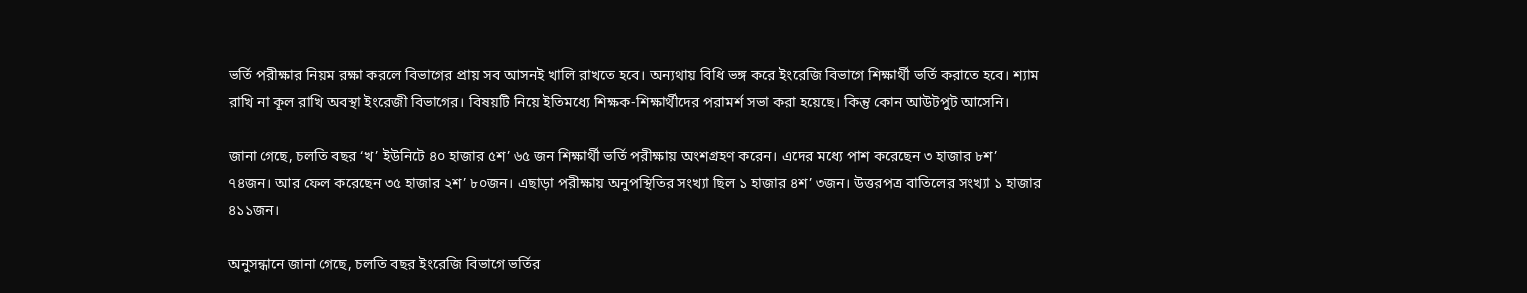ভর্তি পরীক্ষার নিয়ম রক্ষা করলে বিভাগের প্রায় সব আসনই খালি রাখতে হবে। অন্যথায় বিধি ভঙ্গ করে ইংরেজি বিভাগে শিক্ষার্থী ভর্তি করাতে হবে। শ্যাম রাখি না কূল রাখি অবস্থা ইংরেজী বিভাগের। বিষয়টি নিয়ে ইতিমধ্যে শিক্ষক-শিক্ষার্থীদের পরামর্শ সভা করা হয়েছে। কিন্তু কোন আউটপুট আসেনি।

জানা গেছে, চলতি বছর ‘খ’ ইউনিটে ৪০ হাজার ৫শ’ ৬৫ জন শিক্ষার্থী ভর্তি পরীক্ষায় অংশগ্রহণ করেন। এদের মধ্যে পাশ করেছেন ৩ হাজার ৮শ’ ৭৪জন। আর ফেল করেছেন ৩৫ হাজার ২শ’ ৮০জন। এছাড়া পরীক্ষায় অনুপস্থিতির সংখ্যা ছিল ১ হাজার ৪শ’ ৩জন। উত্তরপত্র বাতিলের সংখ্যা ১ হাজার ৪১১জন।

অনুসন্ধানে জানা গেছে, চলতি বছর ইংরেজি বিভাগে ভর্তির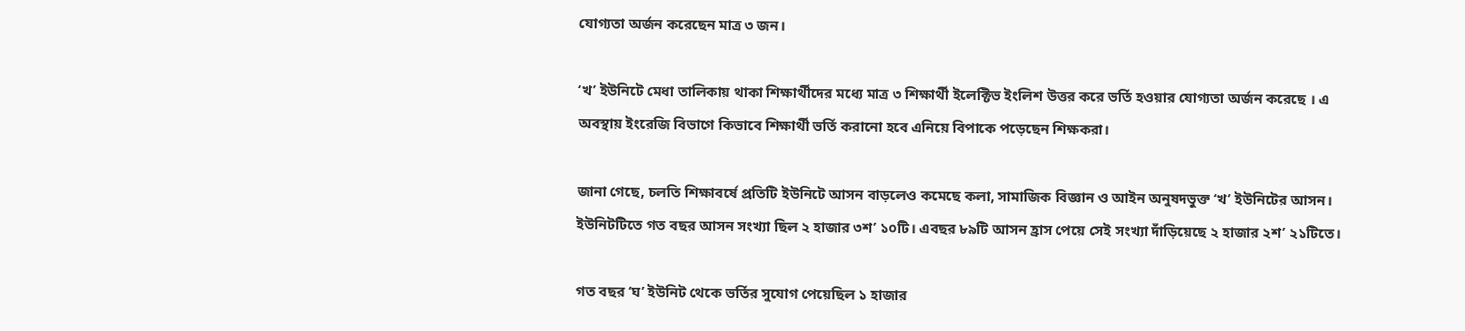যোগ্যতা অর্জন করেছেন মাত্র ৩ জন।

‘খ’ ইউনিটে মেধা তালিকায় থাকা শিক্ষার্থীদের মধ্যে মাত্র ৩ শিক্ষার্থী ইলেক্টিভ ইংলিশ উত্তর করে ভর্তি হওয়ার যোগ্যতা অর্জন করেছে । এ অবস্থায় ইংরেজি বিভাগে কিভাবে শিক্ষার্থী ভর্তি করানো হবে এনিয়ে বিপাকে পড়েছেন শিক্ষকরা।

জানা গেছে, চলতি শিক্ষাবর্ষে প্রতিটি ইউনিটে আসন বাড়লেও কমেছে কলা, সামাজিক বিজ্ঞান ও আইন অনুষদভুক্ত ‘খ’ ইউনিটের আসন। ইউনিটটিতে গত বছর আসন সংখ্যা ছিল ২ হাজার ৩শ’ ১০টি। এবছর ৮৯টি আসন হ্রাস পেয়ে সেই সংখ্যা দাঁড়িয়েছে ২ হাজার ২শ’ ২১টিতে।

গত বছর ‘ঘ’ ইউনিট থেকে ভর্তির সুযোগ পেয়েছিল ১ হাজার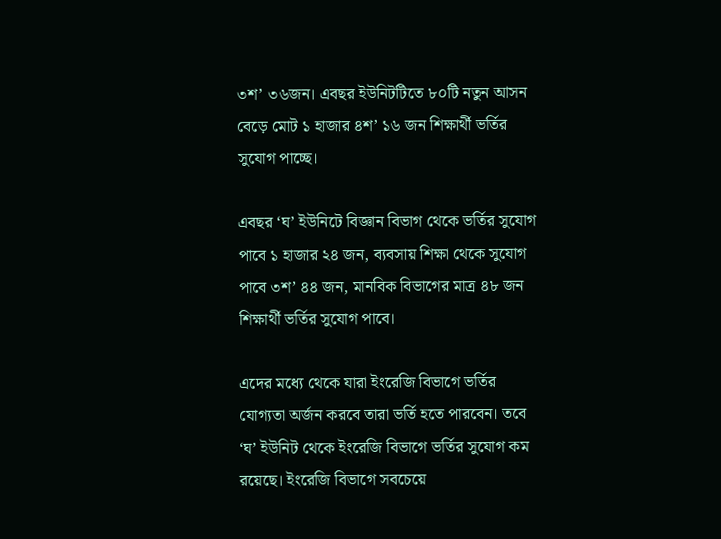৩শ’ ৩৬জন। এবছর ইউনিটটিতে ৮০টি নতুন আসন বেড়ে মোট ১ হাজার ৪শ’ ১৬ জন শিক্ষার্থী ভর্তির সুযোগ পাচ্ছে।

এবছর ‘ঘ’ ইউনিটে বিজ্ঞান বিভাগ থেকে ভর্তির সুযোগ পাবে ১ হাজার ২৪ জন, ব্যবসায় শিক্ষা থেকে সুযোগ পাবে ৩শ’ ৪৪ জন, মানবিক বিভাগের মাত্র ৪৮ জন শিক্ষার্থী ভর্তির সুযোগ পাবে।

এদের মধ্যে থেকে যারা ইংরেজি বিভাগে ভর্তির যোগ্যতা অর্জন করবে তারা ভর্তি হতে পারবেন। তবে ‘ঘ’ ইউনিট থেকে ইংরেজি বিভাগে ভর্তির সুযোগ কম রয়েছে। ইংরেজি বিভাগে সবচেয়ে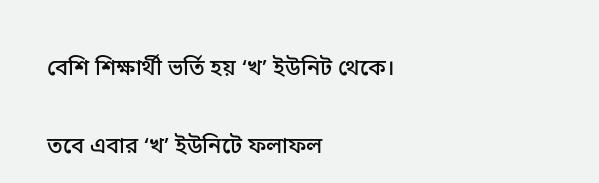বেশি শিক্ষার্থী ভর্তি হয় ‘খ’ ইউনিট থেকে।

তবে এবার ‘খ’ ইউনিটে ফলাফল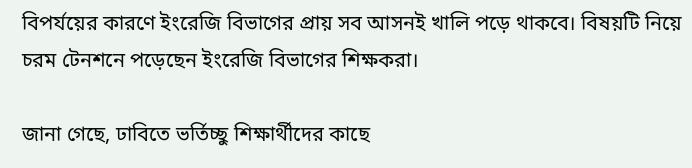বিপর্যয়ের কারণে ইংরেজি বিভাগের প্রায় সব আসনই খালি পড়ে থাকবে। বিষয়টি নিয়ে চরম টেনশনে পড়েছেন ইংরেজি বিভাগের শিক্ষকরা।

জানা গেছে, ঢাবিতে ভর্তিচ্ছু শিক্ষার্থীদের কাছে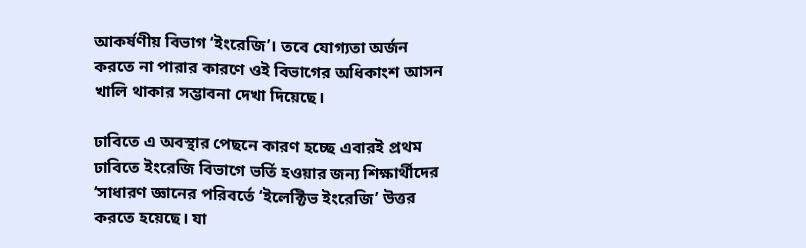আকর্ষণীয় বিভাগ ‘ইংরেজি’। তবে যোগ্যতা অর্জন করতে না পারার কারণে ওই বিভাগের অধিকাংশ আসন খালি থাকার সম্ভাবনা দেখা দিয়েছে।

ঢাবিতে এ অবস্থার পেছনে কারণ হচ্ছে এবারই প্রথম ঢাবিতে ইংরেজি বিভাগে ভর্তি হওয়ার জন্য শিক্ষার্থীদের ‘সাধারণ জ্ঞানের পরিবর্তে ‘ইলেক্টিভ ইংরেজি’ উত্তর করতে হয়েছে। যা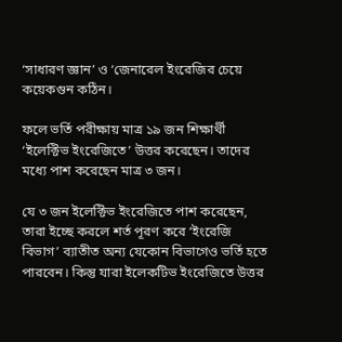‘সাধারণ জ্ঞান’ ও ‘জেনারেল ইংরেজির চেয়ে কয়েকগুন কঠিন।

ফলে ভর্তি পরীক্ষায় মাত্র ১৯ জন শিক্ষার্থী ‘ইলেক্টিভ ইংরেজিতে’ উত্তর করেছেন। তাদের মধ্যে পাশ করেছেন মাত্র ৩ জন।

যে ৩ জন ইলেক্টিভ ইংরেজিতে পাশ করেছেন, তারা ইচ্ছে করলে শর্ত পূরণ করে ‘ইংরেজি বিভাগ’ ব্যাতীত অন্য যেকোন বিভাগেও ভর্তি হতে পারবেন। কিন্তু যারা ইলেকটিভ ইংরেজিতে উত্তর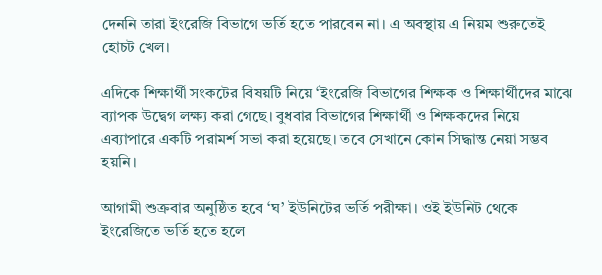দেননি তারা ইংরেজি বিভাগে ভর্তি হতে পারবেন না। এ অবস্থায় এ নিয়ম শুরুতেই হোচট খেল।

এদিকে শিক্ষার্থী সংকটের বিষয়টি নিয়ে ‘ইংরেজি বিভাগের শিক্ষক ও শিক্ষার্থীদের মাঝে ব্যাপক উদ্বেগ লক্ষ্য করা গেছে। বুধবার বিভাগের শিক্ষার্থী ও শিক্ষকদের নিয়ে এব্যাপারে একটি পরামর্শ সভা করা হয়েছে। তবে সেখানে কোন সিদ্ধান্ত নেয়া সম্ভব হয়নি।

আগামী শুক্রবার অনুষ্ঠিত হবে ‘ঘ’ ইউনিটের ভর্তি পরীক্ষা। ওই ইউনিট থেকে ইংরেজিতে ভর্তি হতে হলে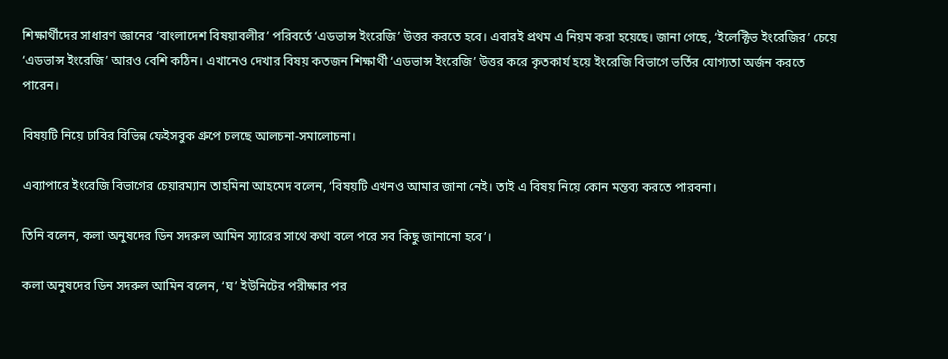শিক্ষার্থীদের সাধারণ জ্ঞানের ‘বাংলাদেশ বিষয়াবলীর’ পরিবর্তে ‘এডভান্স ইংরেজি’ উত্তর করতে হবে। এবারই প্রথম এ নিয়ম করা হয়েছে। জানা গেছে, ‘ইলেক্টিভ ইংরেজির’ চেয়ে ‘এডভান্স ইংরেজি’ আরও বেশি কঠিন। এখানেও দেখার বিষয় কতজন শিক্ষার্থী ‘এডভান্স ইংরেজি’ উত্তর করে কৃতকার্য হয়ে ইংরেজি বিভাগে ভর্তির যোগ্যতা অর্জন করতে পারেন।

বিষয়টি নিয়ে ঢাবির বিভিন্ন ফেইসবুক গ্রুপে চলছে আলচনা-সমালোচনা।

এব্যাপারে ইংরেজি বিভাগের চেয়ারম্যান তাহমিনা আহমেদ বলেন, ‘বিষয়টি এখনও আমার জানা নেই। তাই এ বিষয় নিয়ে কোন মন্তব্য করতে পারবনা।

তিনি বলেন, কলা অনুষদের ডিন সদরুল আমিন স্যারের সাথে কথা বলে পরে সব কিছু জানানো হবে’।

কলা অনুষদের ডিন সদরুল আমিন বলেন, ‘ঘ’ ইউনিটের পরীক্ষার পর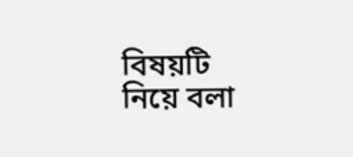বিষয়টি নিয়ে বলা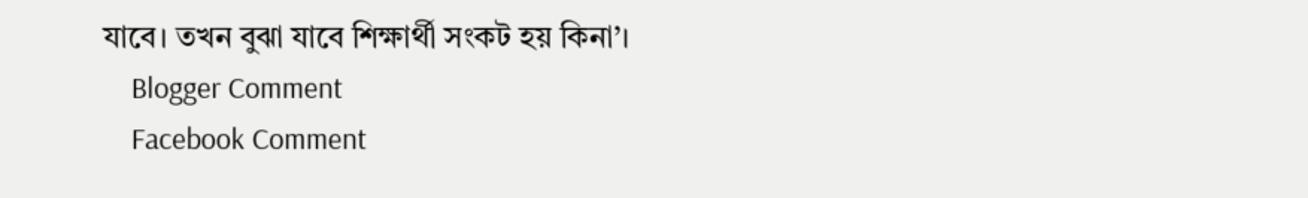যাবে। তখন বুঝা যাবে শিক্ষার্থী সংকট হয় কিনা’।
    Blogger Comment
    Facebook Comment